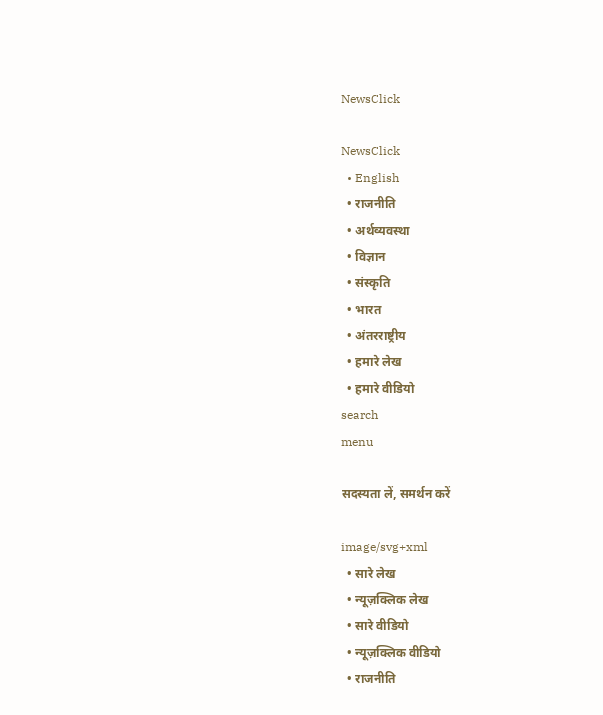NewsClick

NewsClick
  • English
  • राजनीति
  • अर्थव्यवस्था
  • विज्ञान
  • संस्कृति
  • भारत
  • अंतरराष्ट्रीय
  • हमारे लेख
  • हमारे वीडियो
search
menu

सदस्यता लें, समर्थन करें

image/svg+xml
  • सारे लेख
  • न्यूज़क्लिक लेख
  • सारे वीडियो
  • न्यूज़क्लिक वीडियो
  • राजनीति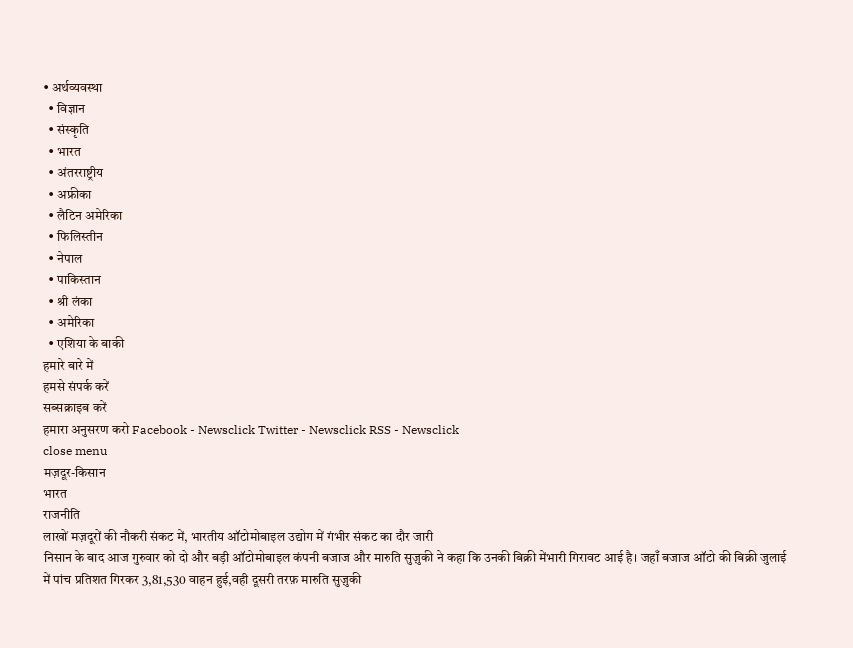• अर्थव्यवस्था
  • विज्ञान
  • संस्कृति
  • भारत
  • अंतरराष्ट्रीय
  • अफ्रीका
  • लैटिन अमेरिका
  • फिलिस्तीन
  • नेपाल
  • पाकिस्तान
  • श्री लंका
  • अमेरिका
  • एशिया के बाकी
हमारे बारे में
हमसे संपर्क करें
सब्सक्राइब करें
हमारा अनुसरण करो Facebook - Newsclick Twitter - Newsclick RSS - Newsclick
close menu
मज़दूर-किसान
भारत
राजनीति
लाखों मज़दूरों की नौकरी संकट में, भारतीय ऑटोमोबाइल उद्योग में गंभीर संकट का दौर जारी
निसान के बाद आज गुरुवार को दो और बड़ी ऑटोमोबाइल कंपनी बजाज और मारुति सुज़ुकी ने कहा कि उनकी बिक्री मेंभारी गिरावट आई है। जहाँ बजाज ऑटो की बिक्री जुलाई में पांच प्रतिशत गिरकर 3,81,530 वाहन हुई,वही दूसरी तरफ़ मारुति सुज़ुकी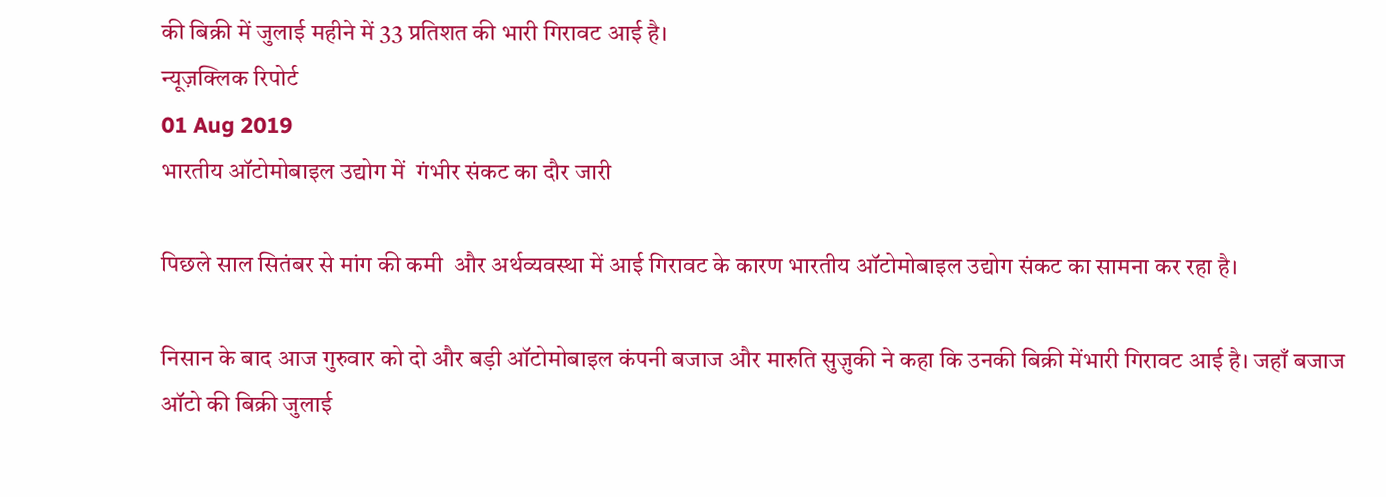की बिक्री में जुलाई महीने में 33 प्रतिशत की भारी गिरावट आई है।
न्यूज़क्लिक रिपोर्ट
01 Aug 2019
भारतीय ऑटोमोबाइल उद्योग में  गंभीर संकट का दौर जारी

पिछले साल सितंबर से मांग की कमी  और अर्थव्यवस्था में आई गिरावट के कारण भारतीय ऑटोमोबाइल उद्योग संकट का सामना कर रहा है।

निसान के बाद आज गुरुवार को दो और बड़ी ऑटोमोबाइल कंपनी बजाज और मारुति सुज़ुकी ने कहा कि उनकी बिक्री मेंभारी गिरावट आई है। जहाँ बजाज ऑटो की बिक्री जुलाई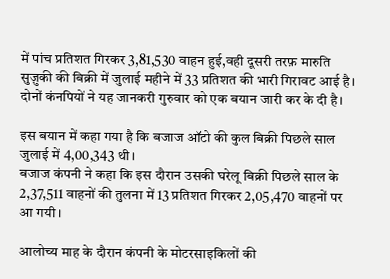में पांच प्रतिशत गिरकर 3,81,530 वाहन हुई,वही दूसरी तरफ़ मारुति सुज़ुकी की बिक्री में जुलाई महीने में 33 प्रतिशत की भारी गिरावट आई है। दोनों कंनपियों ने यह जानकरी गुरुवार को एक बयान जारी कर के दी है।

इस बयान में कहा गया है कि बजाज ऑटो की कुल बिक्री पिछले साल जुलाई में 4,00,343 थी।
बजाज कंपनी ने कहा कि इस दौरान उसकी घरेलू बिक्री पिछले साल के 2,37,511 वाहनों की तुलना में 13 प्रतिशत गिरकर 2,05,470 वाहनों पर आ गयी।

आलोच्य माह के दौरान कंपनी के मोटरसाइकिलों की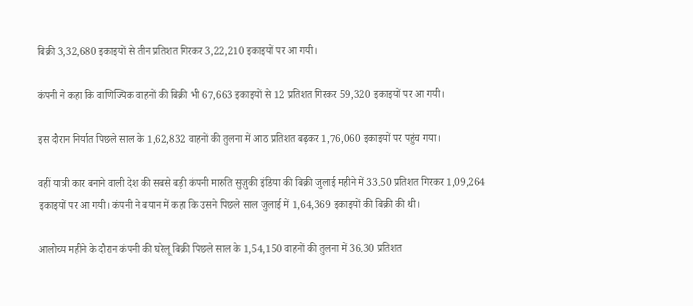बिक्री 3,32,680 इकाइयों से तीन प्रतिशत गिरकर 3,22,210 इकाइयों पर आ गयी।

कंपनी ने कहा कि वाणिज्यिक वाहनों की बिक्री भी 67,663 इकाइयों से 12 प्रतिशत गिरकर 59,320 इकाइयों पर आ गयी।

इस दौरान निर्यात पिछले साल के 1,62,832 वाहनों की तुलना में आठ प्रतिशत बढ़कर 1,76,060 इकाइयों पर पहुंच गया।

वहीं यात्री कार बनाने वाली देश की सबसे बड़ी कंपनी मारुति सुज़ुकी इंडिया की बिक्री जुलाई महीने में 33.50 प्रतिशत गिरकर 1,09,264 इकाइयों पर आ गयी। कंपनी ने बयान में कहा कि उसने पिछले साल जुलाई में 1,64,369 इकाइयों की बिक्री की थी।

आलोच्य महीने के दौरान कंपनी की घरेलू बिक्री पिछले साल के 1,54,150 वाहनों की तुलना में 36.30 प्रतिशत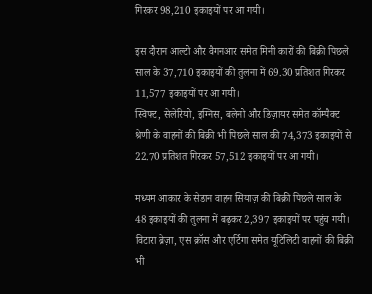गिरकर 98,210 इकाइयों पर आ गयी।

इस दौरान आल्टो और वैगनआर समेत मिनी कारों की बिक्री पिछले साल के 37,710 इकाइयों की तुलना में 69.30 प्रतिशत गिरकर 11,577 इकाइयों पर आ गयी।
स्विफ्ट, सेलेरियो, इग्निस, बलेनो और डिज़ायर समेत कॉम्पैक्ट श्रेणी के वाहनों की बिक्री भी पिछले साल की 74,373 इकाइयों से 22.70 प्रतिशत गिरकर 57,512 इकाइयों पर आ गयी।

मध्यम आकार के सेडान वाहन सियाज़ की बिक्री पिछले साल के 48 इकाइयों की तुलना में बढ़कर 2,397 इकाइयों पर पहुंच गयी।
विटारा ब्रेज़ा, एस क्रॉस और एर्टिगा समेत यूटिलिटी वाहनों की बिक्री भी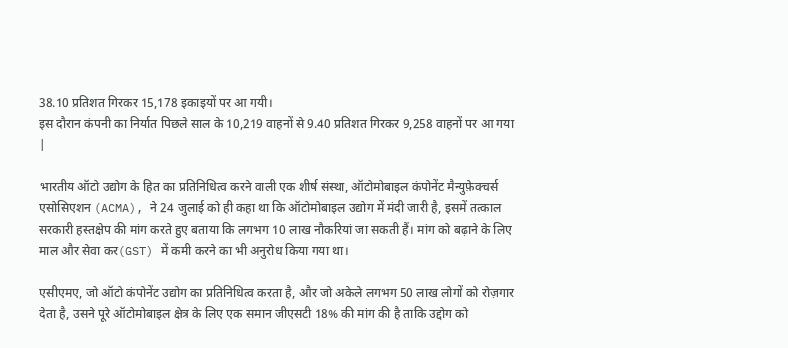38.10 प्रतिशत गिरकर 15,178 इकाइयों पर आ गयी।
इस दौरान कंपनी का निर्यात पिछले साल के 10,219 वाहनों से 9.40 प्रतिशत गिरकर 9,258 वाहनों पर आ गया |

भारतीय ऑटो उद्योग के हित का प्रतिनिधित्व करने वाली एक शीर्ष संस्था, ऑटोमोबाइल कंपोनेंट मैन्युफ़ेक्चर्स एसोसिएशन (ACMA), ने 24 जुलाई को ही कहा था कि ऑटोमोबाइल उद्योग में मंदी जारी है, इसमें तत्काल  सरकारी हस्तक्षेप की मांग करते हुए बताया कि लगभग 10 लाख नौकरियां जा सकती हैं। मांग को बढ़ाने के लिए माल और सेवा कर(GST) में कमी करने का भी अनुरोध किया गया था।

एसीएमए, जो ऑटो कंपोनेंट उद्योग का प्रतिनिधित्व करता है, और जो अकेले लगभग 50 लाख लोगों को रोज़गार देता है, उसने पूरे ऑटोमोबाइल क्षेत्र के लिए एक समान जीएसटी 18% की मांग की है ताकि उद्दोग को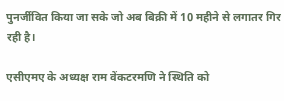पुनर्जीवित किया जा सके जो अब बिक्री में 10 महीने से लगातर गिर रही है।

एसीएमए के अध्यक्ष राम वेंकटरमणि ने स्थिति को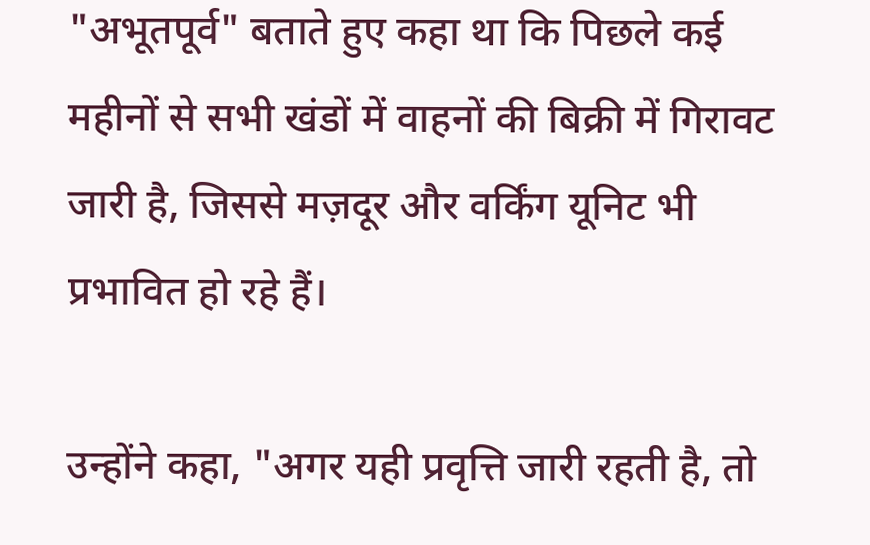"अभूतपूर्व" बताते हुए कहा था कि पिछले कई महीनों से सभी खंडों में वाहनों की बिक्री में गिरावट जारी है, जिससे मज़दूर और वर्किंग यूनिट भी प्रभावित हो रहे हैं।

उन्होंने कहा, "अगर यही प्रवृत्ति जारी रहती है, तो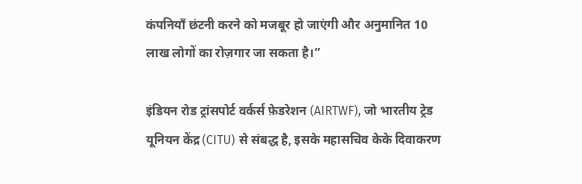कंपनियाँ छंटनी करने को मजबूर हो जाएंगी और अनुमानित 10 लाख लोगों का रोज़गार जा सकता है।”

इंडियन रोड ट्रांसपोर्ट वर्कर्स फ़ेडरेशन (AIRTWF), जो भारतीय ट्रेड यूनियन केंद्र (CITU) से संबद्ध है, इसके महासचिव केके दिवाकरण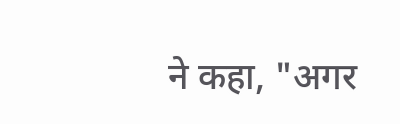ने कहा, "अगर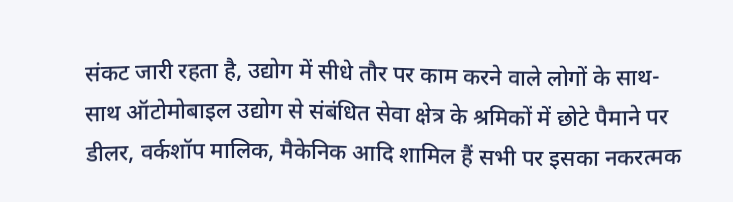संकट जारी रहता है, उद्योग में सीधे तौर पर काम करने वाले लोगों के साथ-साथ ऑटोमोबाइल उद्योग से संबंधित सेवा क्षेत्र के श्रमिकों में छोटे पैमाने पर डीलर, वर्कशॉप मालिक, मैकेनिक आदि शामिल हैं सभी पर इसका नकरत्मक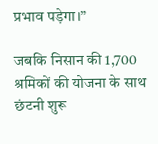प्रभाव पड़ेगा।”

जबकि निसान की 1,700 श्रमिकों की योजना के साथ छंटनी शुरू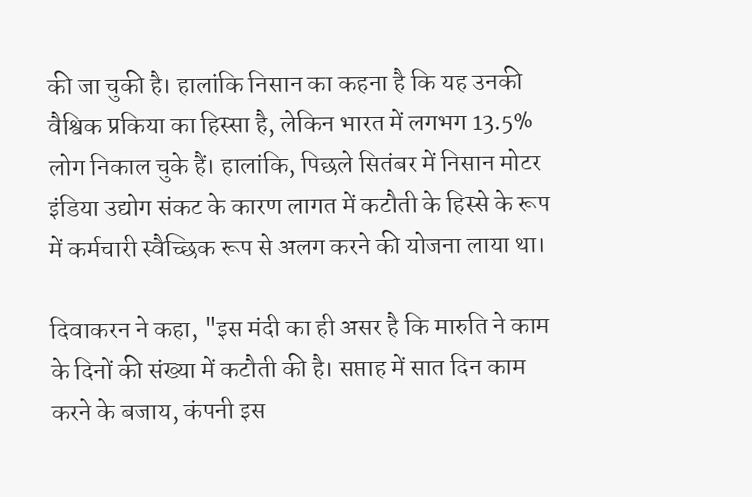की जा चुकी है। हालांकि निसान का कहना है कि यह उनकी वैश्विक प्रकिया का हिस्सा है, लेकिन भारत में लगभग 13.5% लोग निकाल चुके हैं। हालांकि, पिछले सितंबर में निसान मोटर इंडिया उद्योग संकट के कारण लागत में कटौती के हिस्से के रूप में कर्मचारी स्वैच्छिक रूप से अलग करने की योजना लाया था।

दिवाकरन ने कहा, "इस मंदी का ही असर है कि मारुति ने काम के दिनों की संख्या में कटौती की है। सप्ताह में सात दिन काम करने के बजाय, कंपनी इस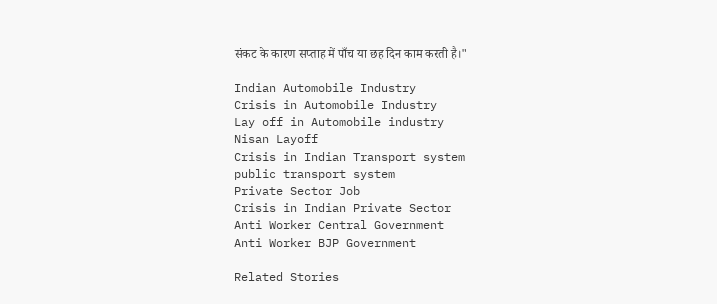संकट के कारण सप्ताह में पाँच या छह दिन काम करती है।"

Indian Automobile Industry
Crisis in Automobile Industry
Lay off in Automobile industry
Nisan Layoff
Crisis in Indian Transport system
public transport system
Private Sector Job
Crisis in Indian Private Sector
Anti Worker Central Government
Anti Worker BJP Government

Related Stories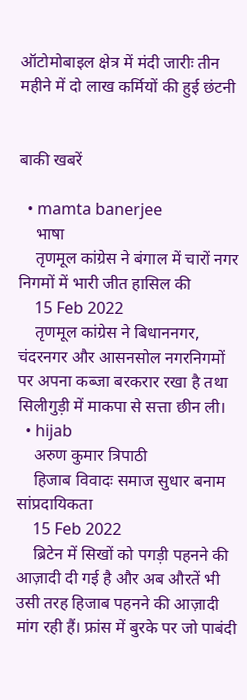ऑटोमोबाइल क्षेत्र में मंदी जारीः तीन महीने में दो लाख कर्मियों की हुई छंटनी


बाकी खबरें

  • mamta banerjee
    भाषा
    तृणमूल कांग्रेस ने बंगाल में चारों नगर निगमों में भारी जीत हासिल की
    15 Feb 2022
    तृणमूल कांग्रेस ने बिधाननगर, चंदरनगर और आसनसोल नगरनिगमों पर अपना कब्जा बरकरार रखा है तथा सिलीगुड़ी में माकपा से सत्ता छीन ली।
  • hijab
    अरुण कुमार त्रिपाठी
    हिजाब विवादः समाज सुधार बनाम सांप्रदायिकता
    15 Feb 2022
    ब्रिटेन में सिखों को पगड़ी पहनने की आज़ादी दी गई है और अब औरतें भी उसी तरह हिजाब पहनने की आज़ादी मांग रही हैं। फ्रांस में बुरके पर जो पाबंदी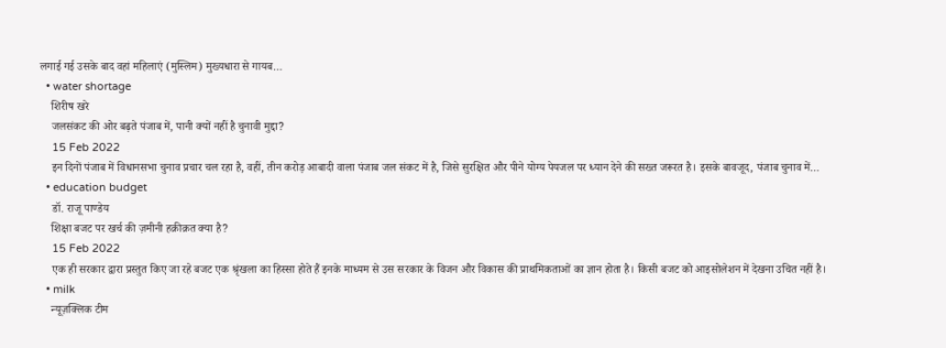लगाई गई उसके बाद वहां महिलाएं (मुस्लिम) मुख्यधारा से गायब…
  • water shortage
    शिरीष खरे
    जलसंकट की ओर बढ़ते पंजाब में, पानी क्यों नहीं है चुनावी मुद्दा?
    15 Feb 2022
    इन दिनों पंजाब में विधानसभा चुनाव प्रचार चल रहा है, वहीं, तीन करोड़ आबादी वाला पंजाब जल संकट में है, जिसे सुरक्षित और पीने योग्य पेयजल पर ध्यान देने की सख्त जरूरत है। इसके बावजूद, पंजाब चुनाव में…
  • education budget
    डॉ. राजू पाण्डेय
    शिक्षा बजट पर खर्च की ज़मीनी हक़ीक़त क्या है?
    15 Feb 2022
    एक ही सरकार द्वारा प्रस्तुत किए जा रहे बजट एक श्रृंखला का हिस्सा होते हैं इनके माध्यम से उस सरकार के विजन और विकास की प्राथमिकताओं का ज्ञान होता है। किसी बजट को आइसोलेशन में देखना उचित नहीं है।
  • milk
    न्यूज़क्लिक टीम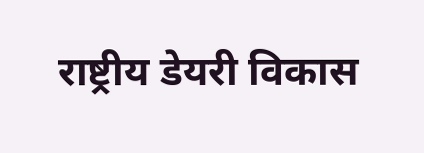राष्ट्रीय डेयरी विकास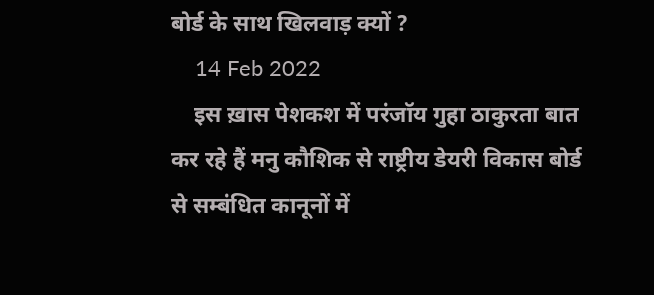बोर्ड के साथ खिलवाड़ क्यों ?
    14 Feb 2022
    इस ख़ास पेशकश में परंजॉय गुहा ठाकुरता बात कर रहे हैं मनु कौशिक से राष्ट्रीय डेयरी विकास बोर्ड से सम्बंधित कानूनों में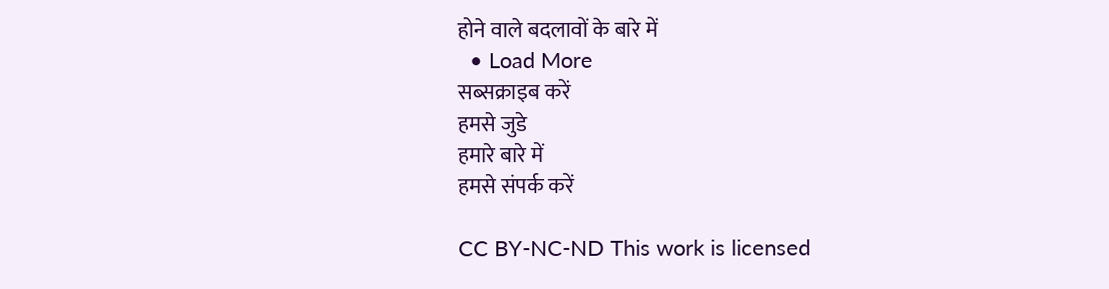होने वाले बदलावों के बारे में
  • Load More
सब्सक्राइब करें
हमसे जुडे
हमारे बारे में
हमसे संपर्क करें

CC BY-NC-ND This work is licensed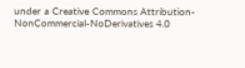under a Creative Commons Attribution-NonCommercial-NoDerivatives 4.0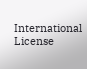International License